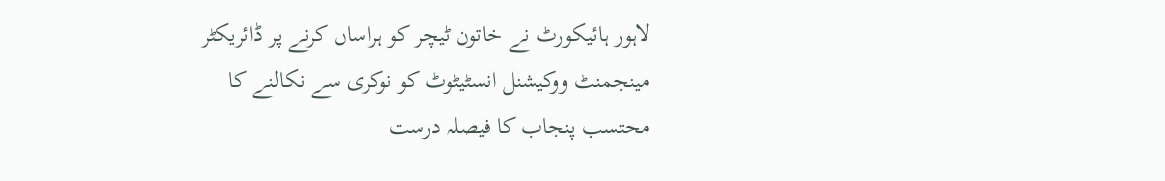لاہور ہائیکورٹ نے خاتون ٹیچر کو ہراساں کرنے پر ڈائریکٹر مینجمنٹ ووکیشنل انسٹیٹوٹ کو نوکری سے نکالنے کا محتسب پنجاب کا فیصلہ درست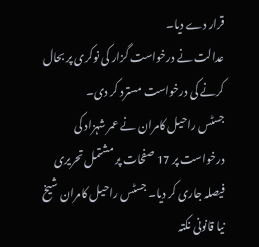قرار دے دیا۔
عدالت نے درخواست گزار کی نوکری پر بحال کرنے کی درخواست مسترد کر دی۔
جسٹس راحیل کامران نے عمر شہزاد کی درخواست پر 17 صفحات پر مشتمل تحریری فیصلہ جاری کر دیا۔ جسٹس راحیل کامران شیخ نیا قانونی نکتہ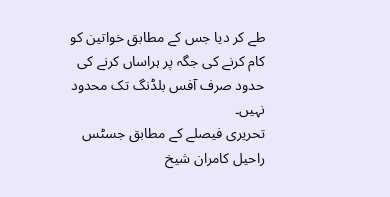طے کر دیا جس کے مطابق خواتین کو کام کرنے کی جگہ پر ہراساں کرنے کی حدود صرف آفس بلڈنگ تک محدود نہیں۔
تحریری فیصلے کے مطابق جسٹس راحیل کامران شیخ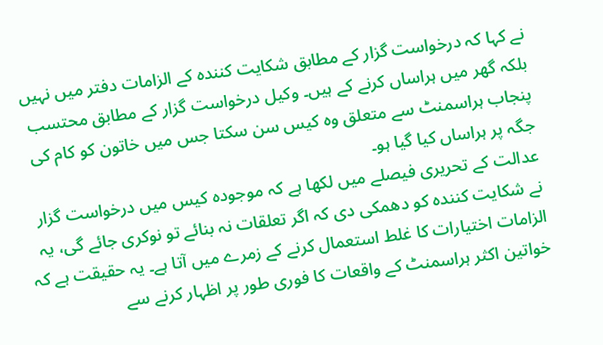نے کہا کہ درخواست گزار کے مطابق شکایت کنندہ کے الزامات دفتر میں نہیں بلکہ گھر میں ہراساں کرنے کے ہیں۔ وکیل درخواست گزار کے مطابق محتسب پنجاب ہراسمنٹ سے متعلق وہ کیس سن سکتا جس میں خاتون کو کام کی جگہ پر ہراساں کیا گیا ہو۔
عدالت کے تحریری فیصلے میں لکھا ہے کہ موجودہ کیس میں درخواست گزار نے شکایت کنندہ کو دھمکی دی کہ اگر تعلقات نہ بنائے تو نوکری جائے گی، یہ الزامات اختیارات کا غلط استعمال کرنے کے زمرے میں آتا ہے۔ یہ حقیقت ہے کہ خواتین اکثر ہراسمنٹ کے واقعات کا فوری طور پر اظہار کرنے سے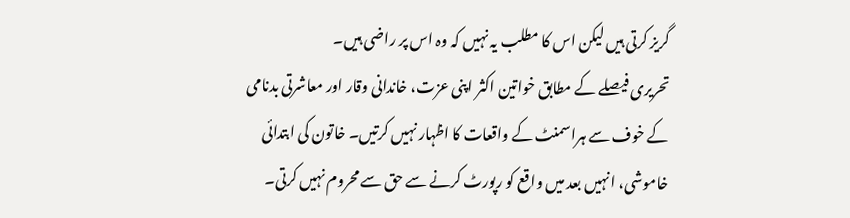گریز کرتی ہیں لیکن اس کا مطلب یہ نہیں کہ وہ اس پر راضی ہیں۔
تحریری فیصلے کے مطابق خواتین اکثر اپنی عزت، خاندانی وقار اور معاشرتی بدنامی کے خوف سے ہراسمنٹ کے واقعات کا اظہار نہیں کرتیں۔ خاتون کی ابتدائی خاموشی، انہیں بعد میں واقع کو رپورٹ کرنے سے حق سے محروم نہیں کرتی۔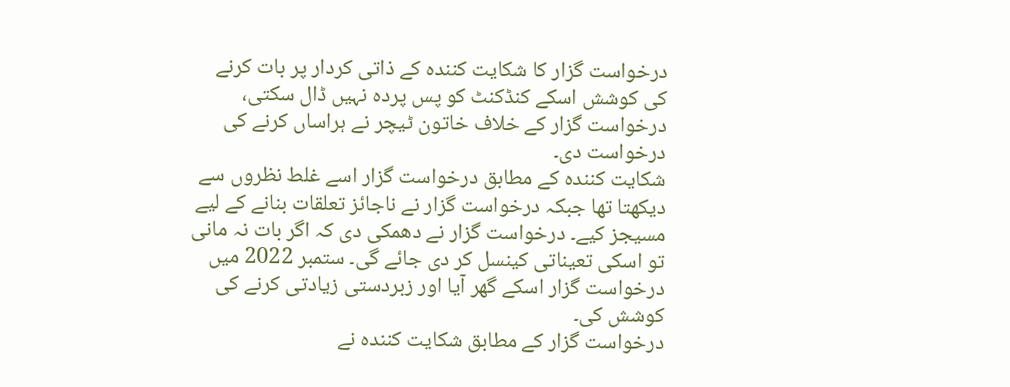درخواست گزار کا شکایت کنندہ کے ذاتی کردار پر بات کرنے کی کوشش اسکے کنڈکنٹ کو پس پردہ نہیں ڈال سکتی، درخواست گزار کے خلاف خاتون ٹیچر نے ہراساں کرنے کی درخواست دی۔
شکایت کنندہ کے مطابق درخواست گزار اسے غلط نظروں سے دیکھتا تھا جبکہ درخواست گزار نے ناجائز تعلقات بنانے کے لیے مسیجز کیے۔ درخواست گزار نے دھمکی دی کہ اگر بات نہ مانی تو اسکی تعیناتی کینسل کر دی جائے گی۔ ستمبر 2022 میں درخواست گزار اسکے گھر آیا اور زبردستی زیادتی کرنے کی کوشش کی۔
درخواست گزار کے مطابق شکایت کنندہ نے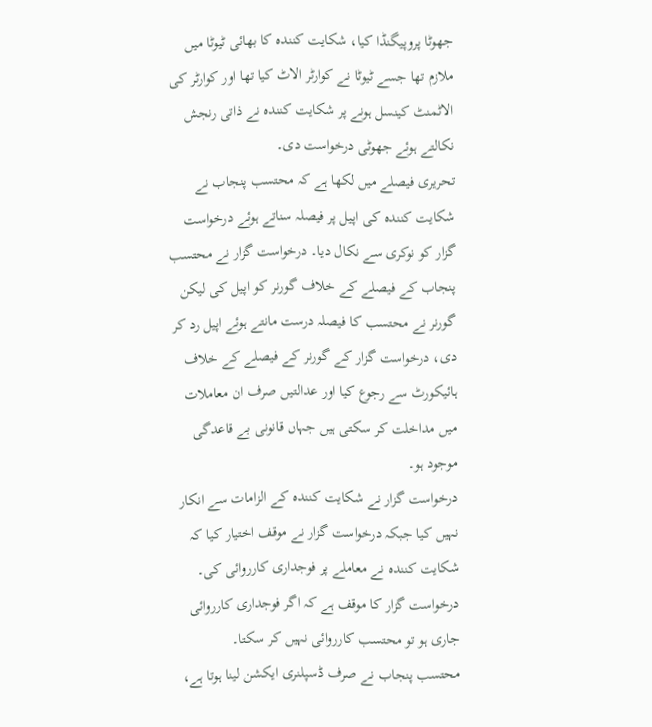جھوٹا پروپیگنڈا کیا، شکایت کنندہ کا بھائی ٹیوٹا میں ملازم تھا جسے ٹیوٹا نے کوارٹر الاٹ کیا تھا اور کوارٹر کی الاٹمنٹ کینسل ہونے پر شکایت کنندہ نے ذاتی رنجش نکالتے ہوئے جھوٹی درخواست دی۔
تحریری فیصلے میں لکھا ہے کہ محتسب پنجاب نے شکایت کنندہ کی اپیل پر فیصلہ سناتے ہوئے درخواست گزار کو نوکری سے نکال دیا۔ درخواست گزار نے محتسب پنجاب کے فیصلے کے خلاف گورنر کو اپیل کی لیکن گورنر نے محتسب کا فیصلہ درست مانتے ہوئے اپیل رد کر دی، درخواست گزار کے گورنر کے فیصلے کے خلاف ہائیکورٹ سے رجوع کیا اور عدالتیں صرف ان معاملات میں مداخلت کر سکتی ہیں جہاں قانونی بے قاعدگی موجود ہو۔
درخواست گزار نے شکایت کنندہ کے الزامات سے انکار نہیں کیا جبکہ درخواست گزار نے موقف اختیار کیا کہ شکایت کنندہ نے معاملے پر فوجداری کارروائی کی۔ درخواست گزار کا موقف ہے کہ اگر فوجداری کارروائی جاری ہو تو محتسب کارروائی نہیں کر سکتا۔
محتسب پنجاب نے صرف ڈسپلنری ایکشن لینا ہوتا ہے،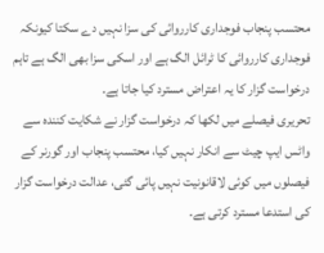محتسب پنجاب فوجداری کارروائی کی سزا نہیں دے سکتا کیونکہ فوجداری کارروائی کا ٹرائل الگ ہے اور اسکی سزا بھی الگ ہے تاہم درخواست گزار کا یہ اعتراض مسترد کیا جاتا ہے۔
تحریری فیصلے میں لکھا کہ درخواست گزار نے شکایت کنندہ سے واٹس ایپ چیٹ سے انکار نہیں کیا، محتسب پنجاب اور گورنر کے فیصلوں میں کوئی لاقانونیت نہیں پائی گئی، عدالت درخواست گزار کی استدعا مسترد کرتی ہے۔